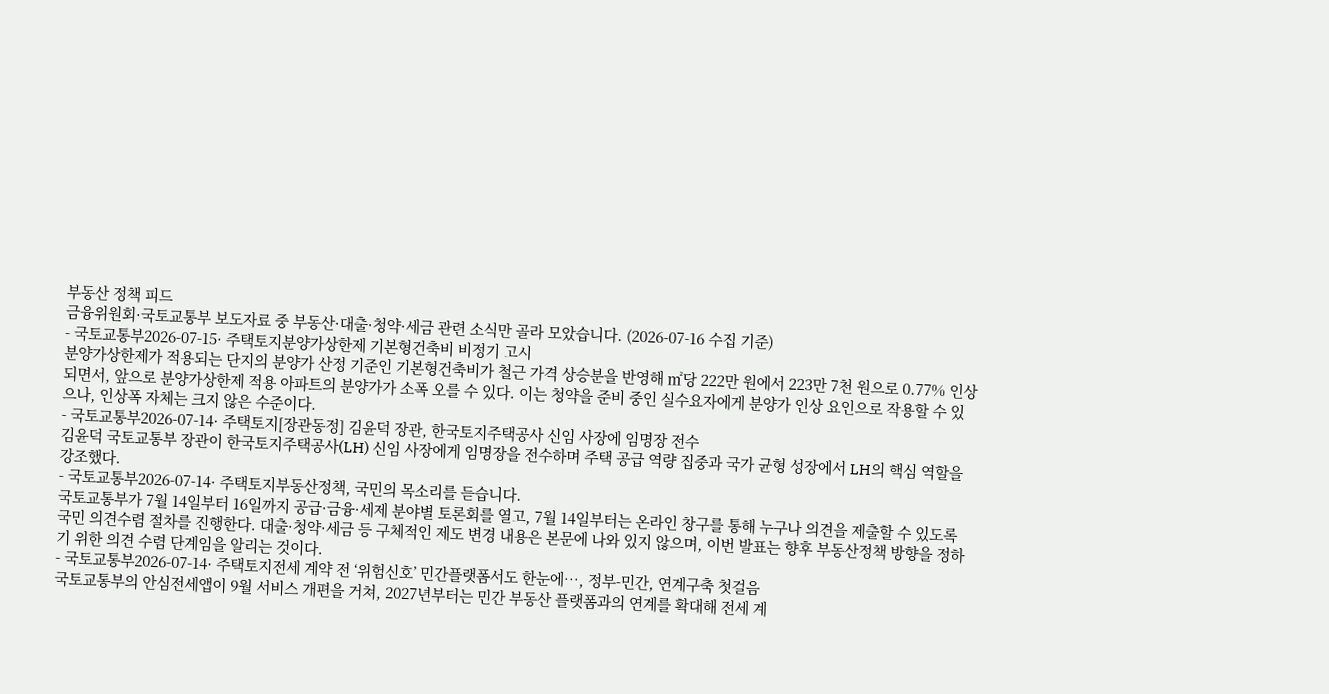부동산 정책 피드
금융위원회·국토교통부 보도자료 중 부동산·대출·청약·세금 관련 소식만 골라 모았습니다. (2026-07-16 수집 기준)
- 국토교통부2026-07-15· 주택토지분양가상한제 기본형건축비 비정기 고시
분양가상한제가 적용되는 단지의 분양가 산정 기준인 기본형건축비가 철근 가격 상승분을 반영해 ㎡당 222만 원에서 223만 7천 원으로 0.77% 인상되면서, 앞으로 분양가상한제 적용 아파트의 분양가가 소폭 오를 수 있다. 이는 청약을 준비 중인 실수요자에게 분양가 인상 요인으로 작용할 수 있으나, 인상폭 자체는 크지 않은 수준이다.
- 국토교통부2026-07-14· 주택토지[장관동정] 김윤덕 장관, 한국토지주택공사 신임 사장에 임명장 전수
김윤덕 국토교통부 장관이 한국토지주택공사(LH) 신임 사장에게 임명장을 전수하며 주택 공급 역량 집중과 국가 균형 성장에서 LH의 핵심 역할을 강조했다.
- 국토교통부2026-07-14· 주택토지부동산정책, 국민의 목소리를 듣습니다.
국토교통부가 7월 14일부터 16일까지 공급·금융·세제 분야별 토론회를 열고, 7월 14일부터는 온라인 창구를 통해 누구나 의견을 제출할 수 있도록 국민 의견수렴 절차를 진행한다. 대출·청약·세금 등 구체적인 제도 변경 내용은 본문에 나와 있지 않으며, 이번 발표는 향후 부동산정책 방향을 정하기 위한 의견 수렴 단계임을 알리는 것이다.
- 국토교통부2026-07-14· 주택토지전세 계약 전 ‘위험신호’ 민간플랫폼서도 한눈에…, 정부-민간, 연계구축 첫걸음
국토교통부의 안심전세앱이 9월 서비스 개편을 거쳐, 2027년부터는 민간 부동산 플랫폼과의 연계를 확대해 전세 계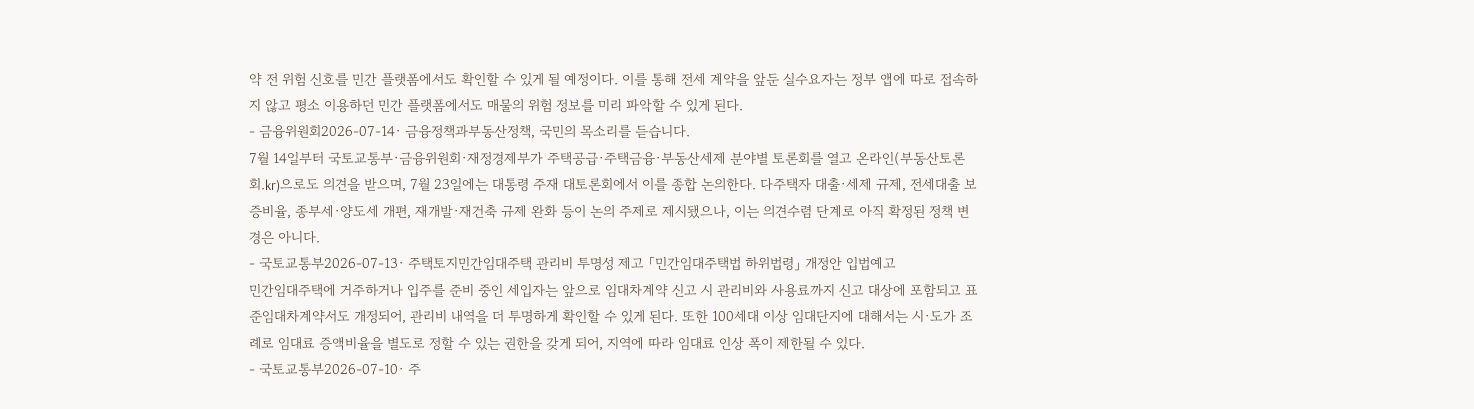약 전 위험 신호를 민간 플랫폼에서도 확인할 수 있게 될 예정이다. 이를 통해 전세 계약을 앞둔 실수요자는 정부 앱에 따로 접속하지 않고 평소 이용하던 민간 플랫폼에서도 매물의 위험 정보를 미리 파악할 수 있게 된다.
- 금융위원회2026-07-14· 금융정책과부동산정책, 국민의 목소리를 듣습니다.
7월 14일부터 국토교통부·금융위원회·재정경제부가 주택공급·주택금융·부동산세제 분야별 토론회를 열고 온라인(부동산토론회.kr)으로도 의견을 받으며, 7월 23일에는 대통령 주재 대토론회에서 이를 종합 논의한다. 다주택자 대출·세제 규제, 전세대출 보증비율, 종부세·양도세 개편, 재개발·재건축 규제 완화 등이 논의 주제로 제시됐으나, 이는 의견수렴 단계로 아직 확정된 정책 변경은 아니다.
- 국토교통부2026-07-13· 주택토지민간임대주택 관리비 투명성 제고 「민간임대주택법 하위법령」 개정안 입법예고
민간임대주택에 거주하거나 입주를 준비 중인 세입자는 앞으로 임대차계약 신고 시 관리비와 사용료까지 신고 대상에 포함되고 표준임대차계약서도 개정되어, 관리비 내역을 더 투명하게 확인할 수 있게 된다. 또한 100세대 이상 임대단지에 대해서는 시·도가 조례로 임대료 증액비율을 별도로 정할 수 있는 권한을 갖게 되어, 지역에 따라 임대료 인상 폭이 제한될 수 있다.
- 국토교통부2026-07-10· 주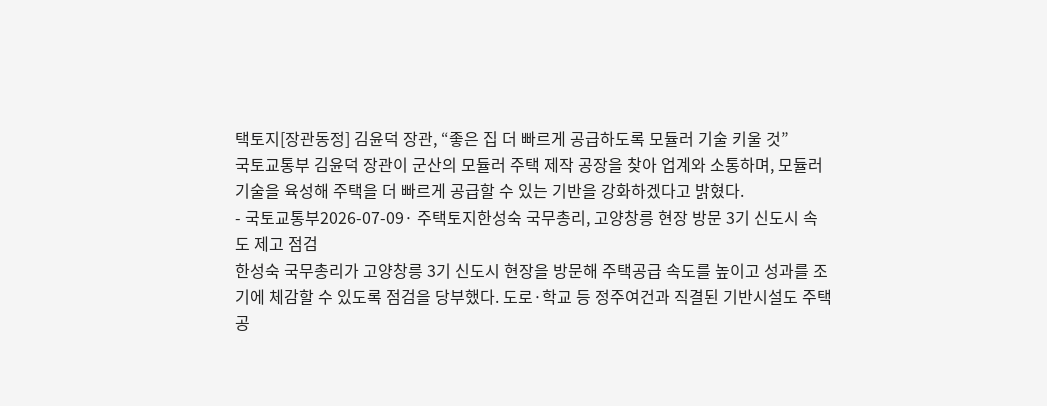택토지[장관동정] 김윤덕 장관, “좋은 집 더 빠르게 공급하도록 모듈러 기술 키울 것”
국토교통부 김윤덕 장관이 군산의 모듈러 주택 제작 공장을 찾아 업계와 소통하며, 모듈러 기술을 육성해 주택을 더 빠르게 공급할 수 있는 기반을 강화하겠다고 밝혔다.
- 국토교통부2026-07-09· 주택토지한성숙 국무총리, 고양창릉 현장 방문 3기 신도시 속도 제고 점검
한성숙 국무총리가 고양창릉 3기 신도시 현장을 방문해 주택공급 속도를 높이고 성과를 조기에 체감할 수 있도록 점검을 당부했다. 도로·학교 등 정주여건과 직결된 기반시설도 주택공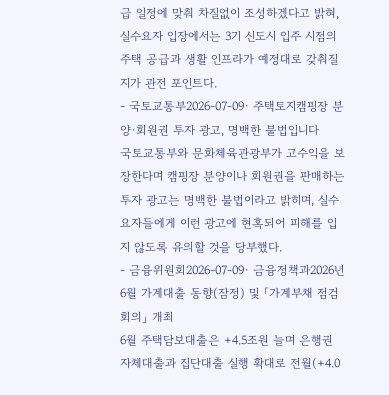급 일정에 맞춰 차질없이 조성하겠다고 밝혀, 실수요자 입장에서는 3기 신도시 입주 시점의 주택 공급과 생활 인프라가 예정대로 갖춰질지가 관전 포인트다.
- 국토교통부2026-07-09· 주택토지캠핑장 분양·회원권 투자 광고, 명백한 불법입니다
국토교통부와 문화체육관광부가 고수익을 보장한다며 캠핑장 분양이나 회원권을 판매하는 투자 광고는 명백한 불법이라고 밝히며, 실수요자들에게 이런 광고에 현혹되어 피해를 입지 않도록 유의할 것을 당부했다.
- 금융위원회2026-07-09· 금융정책과2026년 6월 가계대출 동향(잠정) 및 「가계부채 점검회의」 개최
6월 주택담보대출은 +4.5조원 늘며 은행권 자체대출과 집단대출 실행 확대로 전월(+4.0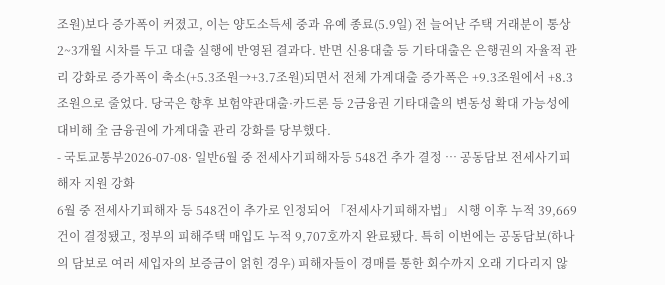조원)보다 증가폭이 커졌고, 이는 양도소득세 중과 유예 종료(5.9일) 전 늘어난 주택 거래분이 통상 2~3개월 시차를 두고 대출 실행에 반영된 결과다. 반면 신용대출 등 기타대출은 은행권의 자율적 관리 강화로 증가폭이 축소(+5.3조원→+3.7조원)되면서 전체 가계대출 증가폭은 +9.3조원에서 +8.3조원으로 줄었다. 당국은 향후 보험약관대출·카드론 등 2금융권 기타대출의 변동성 확대 가능성에 대비해 全 금융권에 가계대출 관리 강화를 당부했다.
- 국토교통부2026-07-08· 일반6월 중 전세사기피해자등 548건 추가 결정 … 공동담보 전세사기피해자 지원 강화
6월 중 전세사기피해자 등 548건이 추가로 인정되어 「전세사기피해자법」 시행 이후 누적 39,669건이 결정됐고, 정부의 피해주택 매입도 누적 9,707호까지 완료됐다. 특히 이번에는 공동담보(하나의 담보로 여러 세입자의 보증금이 얽힌 경우) 피해자들이 경매를 통한 회수까지 오래 기다리지 않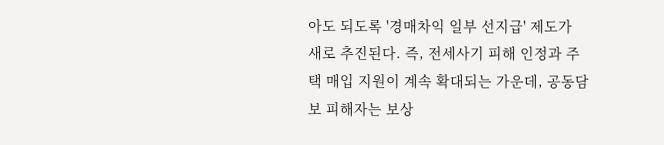아도 되도록 '경매차익 일부 선지급' 제도가 새로 추진된다. 즉, 전세사기 피해 인정과 주택 매입 지원이 계속 확대되는 가운데, 공동담보 피해자는 보상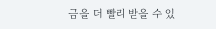금을 더 빨리 받을 수 있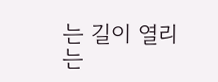는 길이 열리는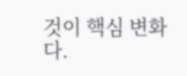것이 핵심 변화다.